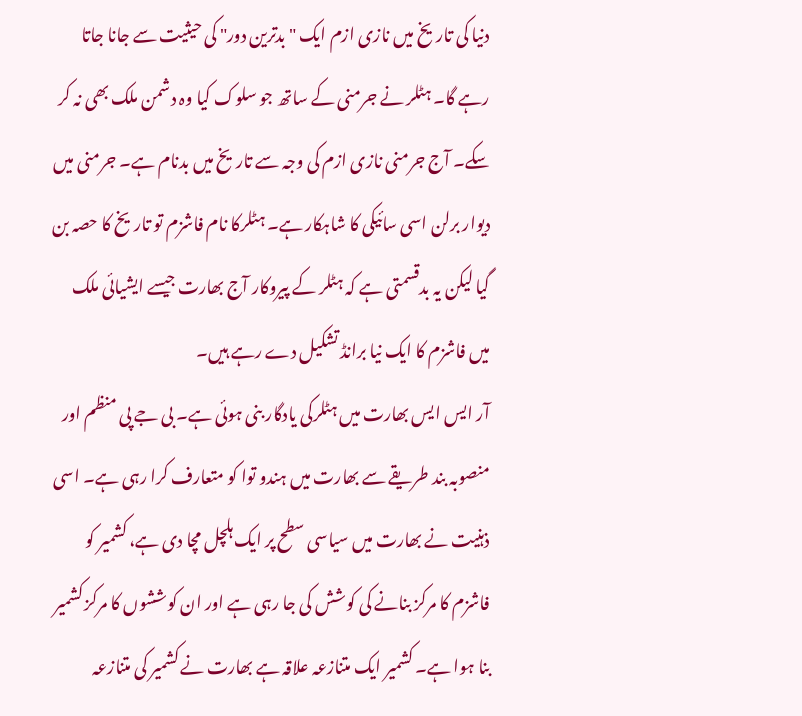دنیا کی تاریخ میں نازی ازم ایک "بدترین دور" کی حیثیت سے جانا جاتا رہے گا۔ ہٹلر نے جرمنی کے ساتھ جو سلوک کیا وہ دشمن ملک بھی نہ کر سکے۔ آج جرمنی نازی ازم کی وجہ سے تاریخ میں بدنام ہے۔ جرمنی میں دیوار برلن اسی سائیکی کا شاہکار ہے۔ ہٹلرکا نام فاشزم تو تاریخ کا حصہ بن گیا لیکن یہ بدقسمتی ہے کہ ہٹلر کے پیروکار آج بھارت جیسے ایشیائی ملک میں فاشزم کا ایک نیا برانڈ تشکیل دے رہے ہیں۔
آر ایس ایس بھارت میں ہٹلرکی یادگار بنی ہوئی ہے۔ بی جے پی منظم اور منصوبہ بند طریقے سے بھارت میں ہندو توا کو متعارف کرا رہی ہے۔ اسی ذہنیت نے بھارت میں سیاسی سطح پر ایک ہلچل مچا دی ہے، کشمیر کو فاشزم کا مرکز بنانے کی کوشش کی جا رہی ہے اور ان کوششوں کا مرکز کشمیر بنا ہوا ہے۔ کشمیر ایک متنازعہ علاقہ ہے بھارت نے کشمیر کی متنازعہ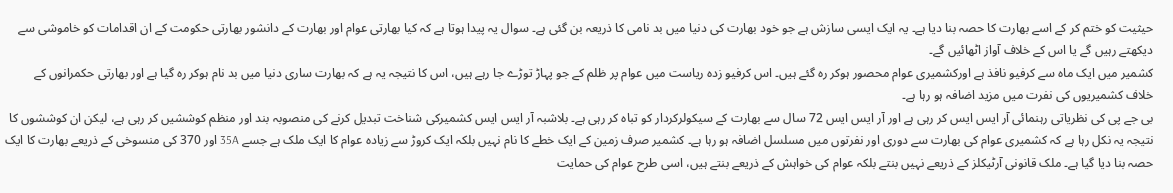حیثیت کو ختم کر کے اسے بھارت کا حصہ بنا دیا ہے۔ یہ ایک ایسی سازش ہے جو خود بھارت کی دنیا میں بد نامی کا ذریعہ بن گئی ہے۔ سوال یہ پیدا ہوتا ہے کہ کیا بھارتی عوام اور بھارت کے دانشور بھارتی حکومت کے ان اقدامات کو خاموشی سے دیکھتے رہیں گے یا اس کے خلاف آواز اٹھائیں گے۔
کشمیر میں ایک ماہ سے کرفیو نافذ ہے اورکشمیری عوام محصور ہوکر رہ گئے ہیں۔ اس کرفیو زدہ ریاست میں عوام پر ظلم کے جو پہاڑ توڑے جا رہے ہیں، اس کا نتیجہ یہ ہے کہ بھارت ساری دنیا میں بد نام ہوکر رہ گیا ہے اور بھارتی حکمرانوں کے خلاف کشمیریوں کی نفرت میں مزید اضافہ ہو رہا ہے۔
بی جے پی کی نظریاتی رہنمائی آر ایس ایس کر رہی ہے اور آر ایس ایس 72 سال سے بھارت کے سیکولرکردار کو تباہ کر رہی ہے۔ بلاشبہ آر ایس ایس کشمیرکی شناخت تبدیل کرنے کی منصوبہ بند اور منظم کوششیں کر رہی ہے، لیکن ان کوششوں کا نتیجہ یہ نکل رہا ہے کہ کشمیری عوام کی بھارت سے دوری اور نفرتوں میں مسلسل اضافہ ہو رہا ہے۔ کشمیر صرف زمین کے ایک خطے کا نام نہیں بلکہ ایک کروڑ سے زیادہ عوام کا ایک ملک ہے جسے 35A اور 370 کی منسوخی کے ذریعے بھارت کا ایک حصہ بنا دیا گیا ہے۔ ملک قانونی آرٹیکلز کے ذریعے نہیں بنتے بلکہ عوام کی خواہش کے ذریعے بنتے ہیں، اسی طرح عوام کی حمایت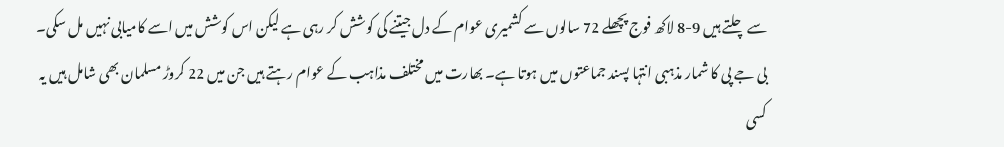سے چلتے ہیں 9-8 لاکھ فوج پچھلے 72 سالوں سے کشمیری عوام کے دل جیتنے کی کوشش کر رہی ہے لیکن اس کوشش میں اسے کامیابی نہیں مل سکی۔
بی جے پی کا شمار مذہبی انتہا پسند جماعتوں میں ہوتا ہے۔ بھارت میں مختلف مذاہب کے عوام رہتے ہیں جن میں 22 کروڑ مسلمان بھی شامل ہیں یہ کسی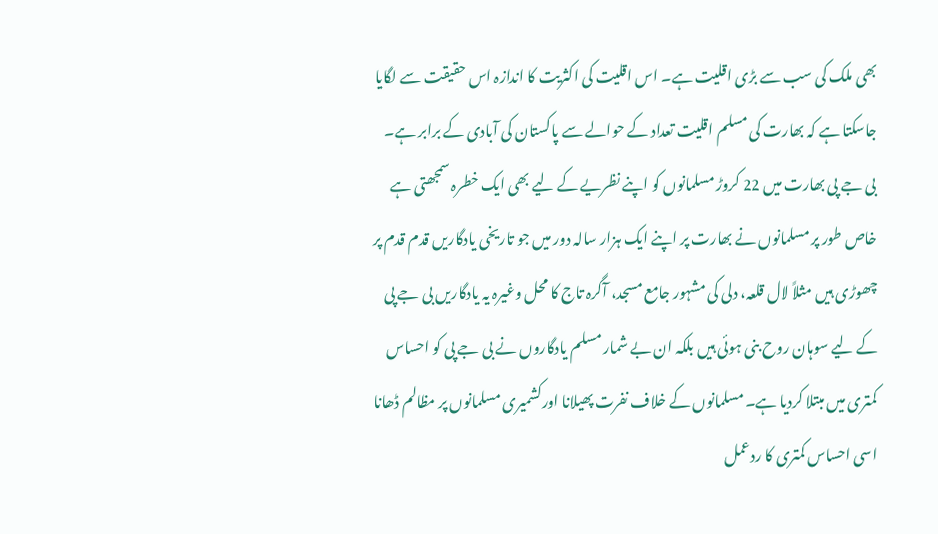بھی ملک کی سب سے بڑی اقلیت ہے۔ اس اقلیت کی اکثریت کا اندازہ اس حقیقت سے لگایا جاسکتا ہے کہ بھارت کی مسلم اقلیت تعداد کے حوالے سے پاکستان کی آبادی کے برابر ہے۔
بی جے پی بھارت میں 22 کروڑ مسلمانوں کو اپنے نظریے کے لیے بھی ایک خطرہ سمجھتی ہے خاص طور پر مسلمانوں نے بھارت پر اپنے ایک ہزار سالہ دور میں جو تاریخی یادگاریں قدم قدم پر چھوڑی ہیں مثلاً لال قلعہ، دلی کی مشہور جامع مسجد، آگرہ تاج کا محل وغیرہ یہ یادگاریں بی جے پی کے لیے سوہان روح بنی ہوئی ہیں بلکہ ان بے شمار مسلم یادگاروں نے بی جے پی کو احساس کمتری میں مبتلا کردیا ہے۔ مسلمانوں کے خلاف نفرت پھیلانا اورکشمیری مسلمانوں پر مظالم ڈھانا اسی احساس کمتری کا ردعمل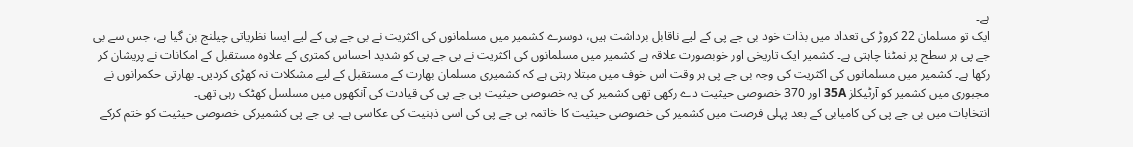ہے۔
ایک تو مسلمان 22 کروڑ کی تعداد میں بذات خود بی جے پی کے لیے ناقابل برداشت ہیں، دوسرے کشمیر میں مسلمانوں کی اکثریت نے بی جے پی کے لیے ایسا نظریاتی چیلنج بن گیا ہے، جس سے بی جے پی ہر سطح پر نمٹنا چاہتی ہے۔ کشمیر ایک تاریخی اور خوبصورت علاقہ ہے کشمیر میں مسلمانوں کی اکثریت نے بی جے پی کو شدید احساس کمتری کے علاوہ مستقبل کے امکانات نے پریشان کر رکھا ہے۔ کشمیر میں مسلمانوں کی اکثریت کی وجہ بی جے پی ہر وقت اس خوف میں مبتلا رہتی ہے کہ کشمیری مسلمان بھارت کے مستقبل کے لیے مشکلات نہ کھڑی کردیں۔ بھارتی حکمرانوں نے مجبوری میں کشمیر کو آرٹیکلز 35A اور 370 خصوصی حیثیت دے رکھی تھی کشمیر کی یہ خصوصی حیثیت بی جے پی کی قیادت کی آنکھوں میں مسلسل کھٹک رہی تھی۔
انتخابات میں بی جے پی کی کامیابی کے بعد پہلی فرصت میں کشمیر کی خصوصی حیثیت کا خاتمہ بی جے پی کی اسی ذہنیت کی عکاسی ہے۔ بی جے پی کشمیرکی خصوصی حیثیت کو ختم کرکے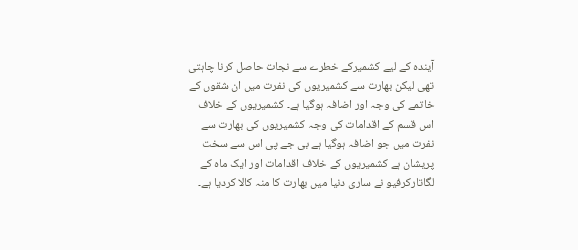آیندہ کے لیے کشمیرکے خطرے سے نجات حاصل کرنا چاہتی تھی لیکن بھارت سے کشمیریوں کی نفرت میں ان شقوں کے خاتمے کی وجہ اور اضافہ ہوگیا ہے۔ کشمیریوں کے خلاف اس قسم کے اقدامات کی وجہ کشمیریوں کی بھارت سے نفرت میں جو اضافہ ہوگیا ہے بی جے پی اس سے سخت پریشان ہے کشمیریوں کے خلاف اقدامات اور ایک ماہ کے لگاتارکرفیو نے ساری دنیا میں بھارت کا منہ کالا کردیا ہے۔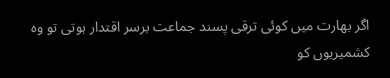اگر بھارت میں کوئی ترقی پسند جماعت برسر اقتدار ہوتی تو وہ کشمیریوں کو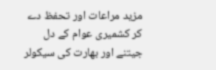مزید مراعات اور تحفظ دے کر کشمیری عوام کے دل جیتنے اور بھارت کی سیکولر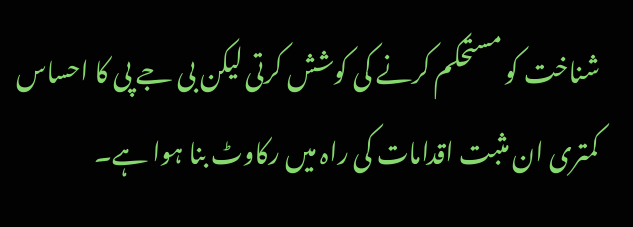شناخت کو مستحکم کرنے کی کوشش کرتی لیکن بی جے پی کا احساس کمتری ان مثبت اقدامات کی راہ میں رکاوٹ بنا ہوا ہے۔